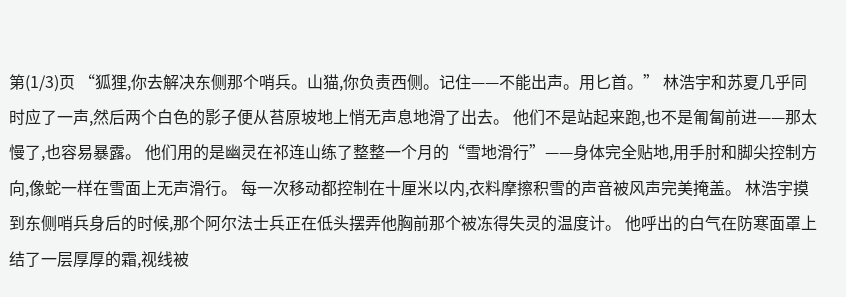第(1/3)页 “狐狸,你去解决东侧那个哨兵。山猫,你负责西侧。记住——不能出声。用匕首。” 林浩宇和苏夏几乎同时应了一声,然后两个白色的影子便从苔原坡地上悄无声息地滑了出去。 他们不是站起来跑,也不是匍匐前进——那太慢了,也容易暴露。 他们用的是幽灵在祁连山练了整整一个月的“雪地滑行”——身体完全贴地,用手肘和脚尖控制方向,像蛇一样在雪面上无声滑行。 每一次移动都控制在十厘米以内,衣料摩擦积雪的声音被风声完美掩盖。 林浩宇摸到东侧哨兵身后的时候,那个阿尔法士兵正在低头摆弄他胸前那个被冻得失灵的温度计。 他呼出的白气在防寒面罩上结了一层厚厚的霜,视线被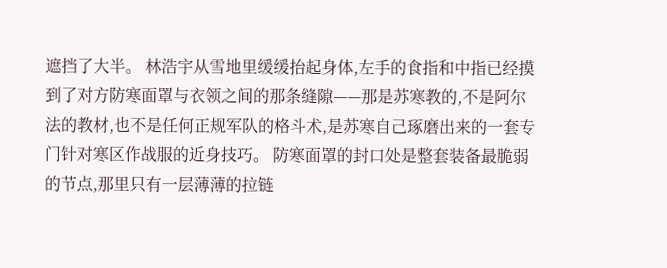遮挡了大半。 林浩宇从雪地里缓缓抬起身体,左手的食指和中指已经摸到了对方防寒面罩与衣领之间的那条缝隙——那是苏寒教的,不是阿尔法的教材,也不是任何正规军队的格斗术,是苏寒自己琢磨出来的一套专门针对寒区作战服的近身技巧。 防寒面罩的封口处是整套装备最脆弱的节点,那里只有一层薄薄的拉链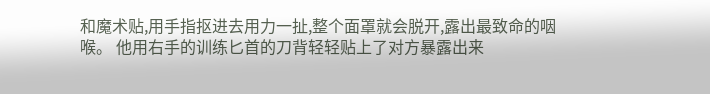和魔术贴,用手指抠进去用力一扯,整个面罩就会脱开,露出最致命的咽喉。 他用右手的训练匕首的刀背轻轻贴上了对方暴露出来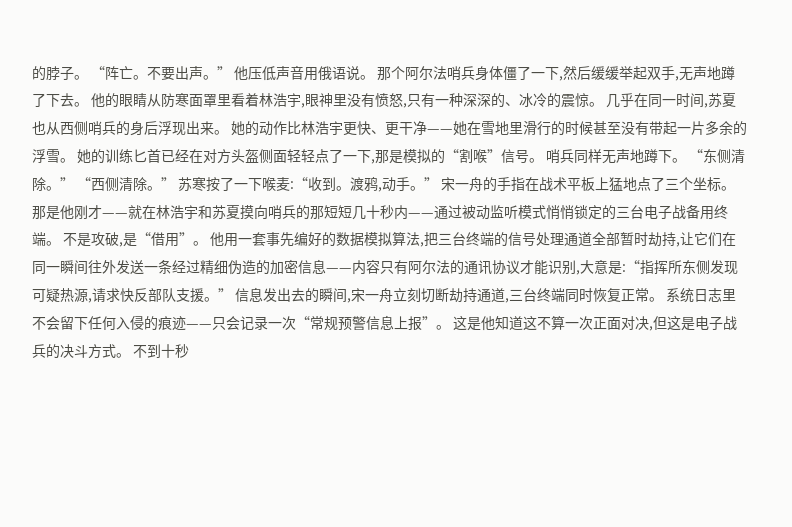的脖子。 “阵亡。不要出声。” 他压低声音用俄语说。 那个阿尔法哨兵身体僵了一下,然后缓缓举起双手,无声地蹲了下去。 他的眼睛从防寒面罩里看着林浩宇,眼神里没有愤怒,只有一种深深的、冰冷的震惊。 几乎在同一时间,苏夏也从西侧哨兵的身后浮现出来。 她的动作比林浩宇更快、更干净——她在雪地里滑行的时候甚至没有带起一片多余的浮雪。 她的训练匕首已经在对方头盔侧面轻轻点了一下,那是模拟的“割喉”信号。 哨兵同样无声地蹲下。 “东侧清除。” “西侧清除。” 苏寒按了一下喉麦:“收到。渡鸦,动手。” 宋一舟的手指在战术平板上猛地点了三个坐标。 那是他刚才——就在林浩宇和苏夏摸向哨兵的那短短几十秒内——通过被动监听模式悄悄锁定的三台电子战备用终端。 不是攻破,是“借用”。 他用一套事先编好的数据模拟算法,把三台终端的信号处理通道全部暂时劫持,让它们在同一瞬间往外发送一条经过精细伪造的加密信息——内容只有阿尔法的通讯协议才能识别,大意是:“指挥所东侧发现可疑热源,请求快反部队支援。” 信息发出去的瞬间,宋一舟立刻切断劫持通道,三台终端同时恢复正常。 系统日志里不会留下任何入侵的痕迹——只会记录一次“常规预警信息上报”。 这是他知道这不算一次正面对决,但这是电子战兵的决斗方式。 不到十秒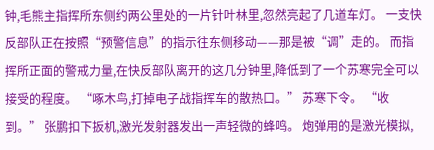钟,毛熊主指挥所东侧约两公里处的一片针叶林里,忽然亮起了几道车灯。 一支快反部队正在按照“预警信息”的指示往东侧移动——那是被“调”走的。 而指挥所正面的警戒力量,在快反部队离开的这几分钟里,降低到了一个苏寒完全可以接受的程度。 “啄木鸟,打掉电子战指挥车的散热口。” 苏寒下令。 “收到。” 张鹏扣下扳机,激光发射器发出一声轻微的蜂鸣。 炮弹用的是激光模拟,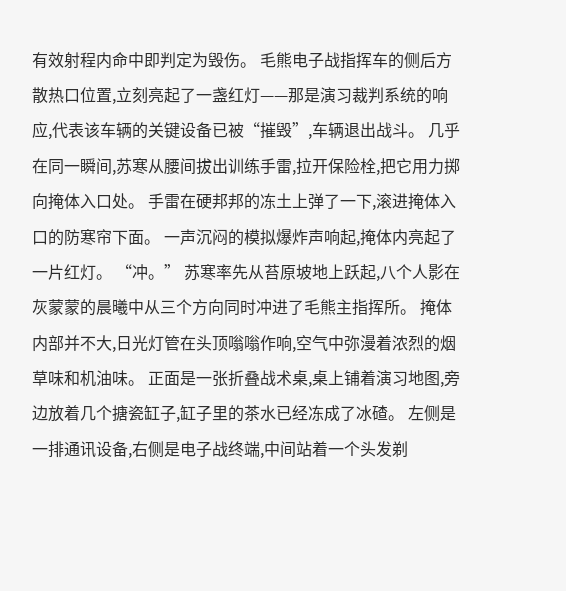有效射程内命中即判定为毁伤。 毛熊电子战指挥车的侧后方散热口位置,立刻亮起了一盏红灯——那是演习裁判系统的响应,代表该车辆的关键设备已被“摧毁”,车辆退出战斗。 几乎在同一瞬间,苏寒从腰间拔出训练手雷,拉开保险栓,把它用力掷向掩体入口处。 手雷在硬邦邦的冻土上弹了一下,滚进掩体入口的防寒帘下面。 一声沉闷的模拟爆炸声响起,掩体内亮起了一片红灯。 “冲。” 苏寒率先从苔原坡地上跃起,八个人影在灰蒙蒙的晨曦中从三个方向同时冲进了毛熊主指挥所。 掩体内部并不大,日光灯管在头顶嗡嗡作响,空气中弥漫着浓烈的烟草味和机油味。 正面是一张折叠战术桌,桌上铺着演习地图,旁边放着几个搪瓷缸子,缸子里的茶水已经冻成了冰碴。 左侧是一排通讯设备,右侧是电子战终端,中间站着一个头发剃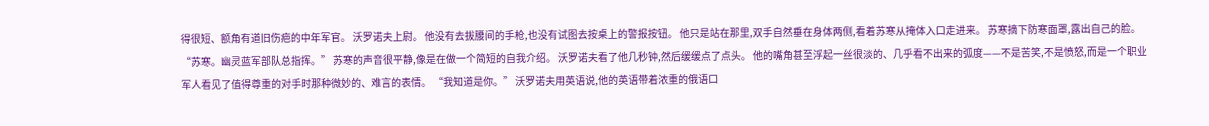得很短、额角有道旧伤疤的中年军官。 沃罗诺夫上尉。 他没有去拔腰间的手枪,也没有试图去按桌上的警报按钮。 他只是站在那里,双手自然垂在身体两侧,看着苏寒从掩体入口走进来。 苏寒摘下防寒面罩,露出自己的脸。 “苏寒。幽灵蓝军部队总指挥。” 苏寒的声音很平静,像是在做一个简短的自我介绍。 沃罗诺夫看了他几秒钟,然后缓缓点了点头。 他的嘴角甚至浮起一丝很淡的、几乎看不出来的弧度——不是苦笑,不是愤怒,而是一个职业军人看见了值得尊重的对手时那种微妙的、难言的表情。 “我知道是你。” 沃罗诺夫用英语说,他的英语带着浓重的俄语口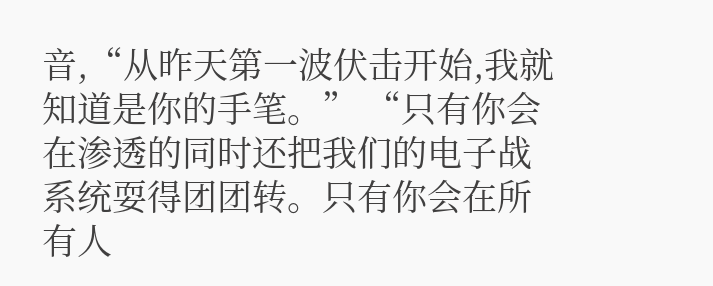音,“从昨天第一波伏击开始,我就知道是你的手笔。” “只有你会在渗透的同时还把我们的电子战系统耍得团团转。只有你会在所有人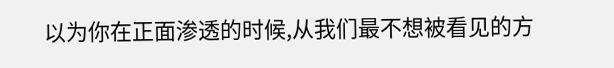以为你在正面渗透的时候,从我们最不想被看见的方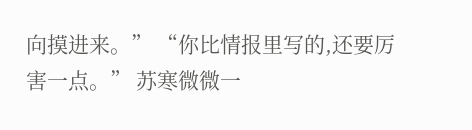向摸进来。” “你比情报里写的,还要厉害一点。” 苏寒微微一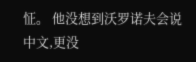怔。 他没想到沃罗诺夫会说中文,更没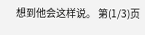想到他会这样说。 第(1/3)页